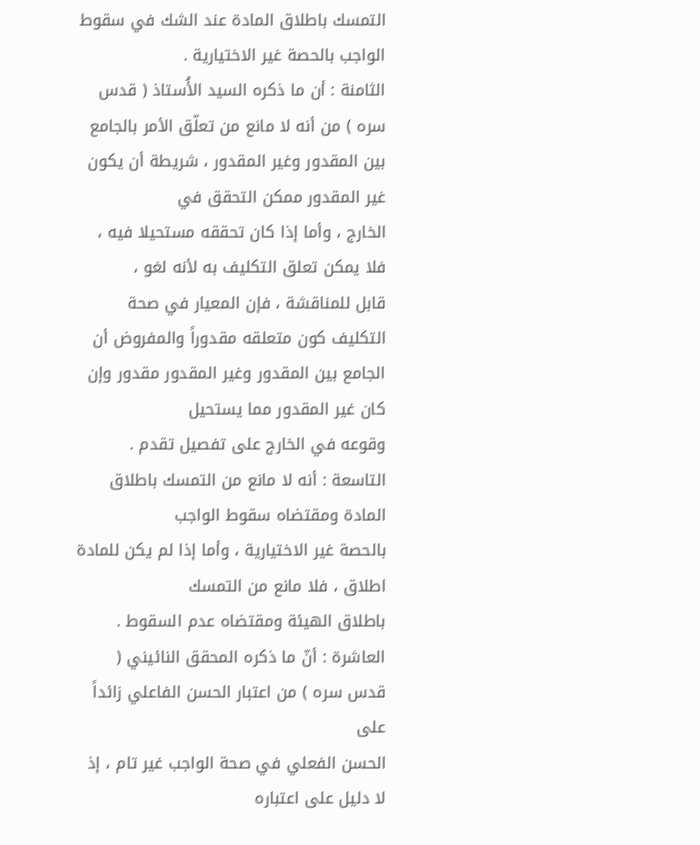التمسك باطلاق المادة عند الشك في سقوط الواجب بالحصة غير الاختيارية .
الثامنة : أن ما ذكره السيد الأُستاذ ( قدس سره ) من أنه لا مانع من تعلّق الأمر بالجامع
بين المقدور وغير المقدور ، شريطة أن يكون غير المقدور ممكن التحقق في
الخارج ، وأما إذا كان تحققه مستحيلا فيه ، فلا يمكن تعلق التكليف به لأنه لغو ،
قابل للمناقشة ، فإن المعيار في صحة التكليف كون متعلقه مقدوراً والمفروض أن
الجامع بين المقدور وغير المقدور مقدور وإن كان غير المقدور مما يستحيل
وقوعه في الخارج على تفصيل تقدم .
التاسعة : أنه لا مانع من التمسك باطلاق المادة ومقتضاه سقوط الواجب
بالحصة غير الاختيارية ، وأما إذا لم يكن للمادة اطلاق ، فلا مانع من التمسك
باطلاق الهيئة ومقتضاه عدم السقوط .
العاشرة : أنّ ما ذكره المحقق النائيني ( قدس سره ) من اعتبار الحسن الفاعلي زائداً على
الحسن الفعلي في صحة الواجب غير تام ، إذ لا دليل على اعتباره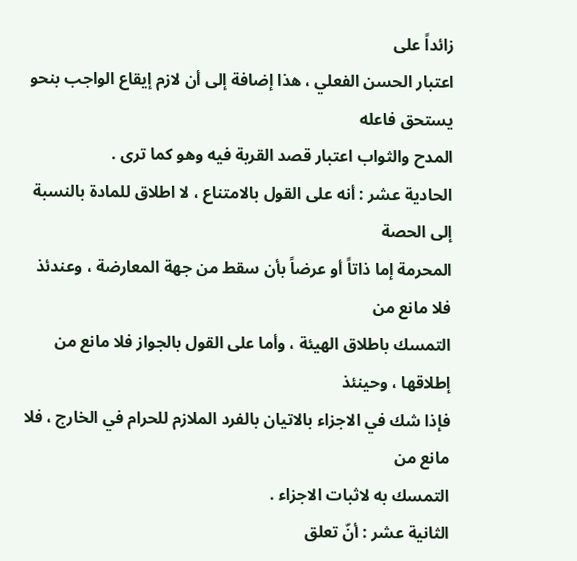زائداً على
اعتبار الحسن الفعلي ، هذا إضافة إلى أن لازم إيقاع الواجب بنحو يستحق فاعله
المدح والثواب اعتبار قصد القربة فيه وهو كما ترى .
الحادية عشر : أنه على القول بالامتناع ، لا اطلاق للمادة بالنسبة إلى الحصة
المحرمة إما ذاتاً أو عرضاً بأن سقط من جهة المعارضة ، وعندئذ فلا مانع من
التمسك باطلاق الهيئة ، وأما على القول بالجواز فلا مانع من إطلاقها ، وحينئذ
فإذا شك في الاجزاء بالاتيان بالفرد الملازم للحرام في الخارج ، فلا مانع من
التمسك به لاثبات الاجزاء .
الثانية عشر : أنّ تعلق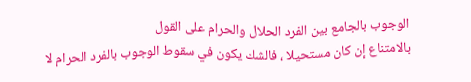الوجوب بالجامع بين الفرد الحلال والحرام على القول
بالامتناع إن كان مستحيلا ، فالشك يكون في سقوط الوجوب بالفرد الحرام لا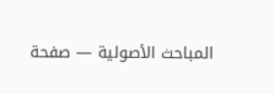المباحث الأصولية — صفحة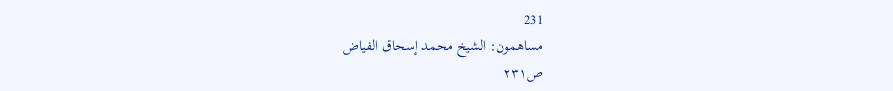231
مساهمون: الشيخ محمد إسحاق الفياض
ص٢٣١